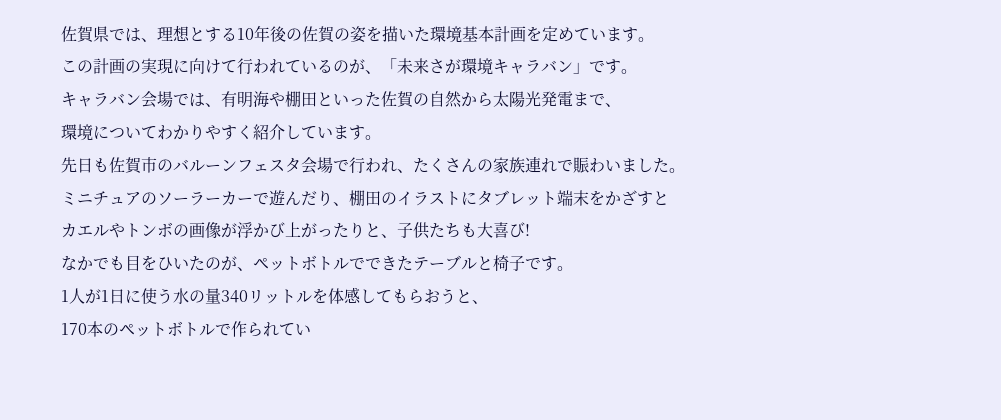佐賀県では、理想とする10年後の佐賀の姿を描いた環境基本計画を定めています。
この計画の実現に向けて行われているのが、「未来さが環境キャラバン」です。
キャラバン会場では、有明海や棚田といった佐賀の自然から太陽光発電まで、
環境についてわかりやすく紹介しています。
先日も佐賀市のバルーンフェスタ会場で行われ、たくさんの家族連れで賑わいました。
ミニチュアのソーラーカーで遊んだり、棚田のイラストにタブレット端末をかざすと
カエルやトンボの画像が浮かび上がったりと、子供たちも大喜び!
なかでも目をひいたのが、ペットボトルでできたテーブルと椅子です。
1人が1日に使う水の量340リットルを体感してもらおうと、
170本のペットボトルで作られてい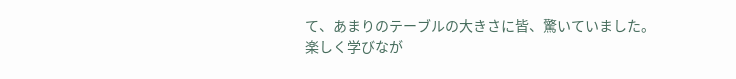て、あまりのテーブルの大きさに皆、驚いていました。
楽しく学びなが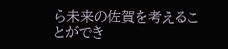ら未来の佐賀を考えることができ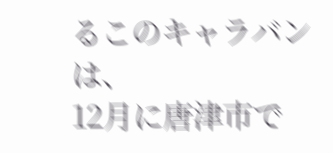るこのキャラバンは、
12月に唐津市で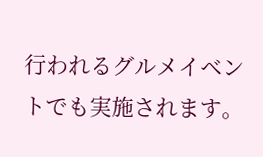行われるグルメイベントでも実施されます。